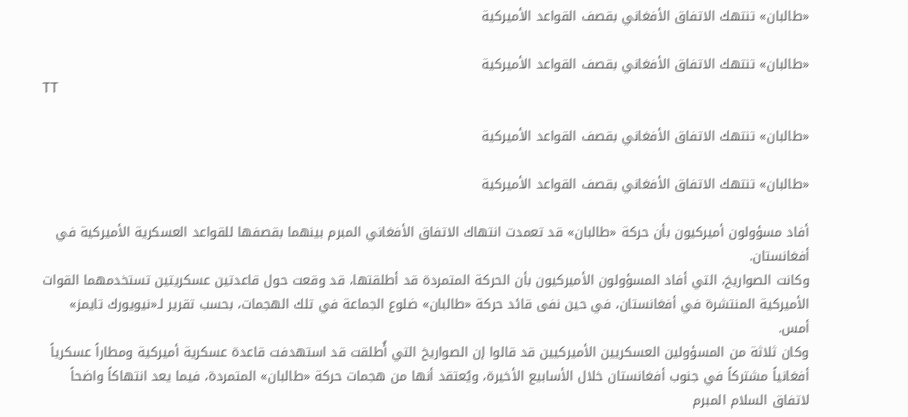«طالبان» تنتهك الاتفاق الأفغاني بقصف القواعد الأميركية

«طالبان» تنتهك الاتفاق الأفغاني بقصف القواعد الأميركية
TT

«طالبان» تنتهك الاتفاق الأفغاني بقصف القواعد الأميركية

«طالبان» تنتهك الاتفاق الأفغاني بقصف القواعد الأميركية

أفاد مسؤولون أميركيون بأن حركة «طالبان» قد تعمدت انتهاك الاتفاق الأفغاني المبرم بينهما بقصفها للقواعد العسكرية الأميركية في أفغانستان.
وكانت الصواريخ، التي أفاد المسؤولون الأميركيون بأن الحركة المتمردة قد أطلقتها، قد وقعت حول قاعدتين عسكريتين تستخدمهما القوات الأميركية المنتشرة في أفغانستان، في حين نفى قائد حركة «طالبان» ضلوع الجماعة في تلك الهجمات، بحسب تقرير لـ«نيويورك تايمز» أمس.
وكان ثلاثة من المسؤولين العسكريين الأميركيين قد قالوا إن الصواريخ التي أُطلقت قد استهدفت قاعدة عسكرية أميركية ومطاراً عسكرياً أفغانياً مشتركاً في جنوب أفغانستان خلال الأسابيع الأخيرة، ويُعتقد أنها من هجمات حركة «طالبان» المتمردة، فيما يعد انتهاكاً واضحاً لاتفاق السلام المبرم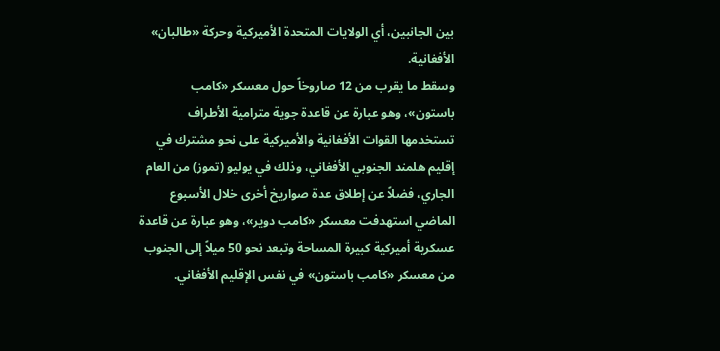بين الجانبين، أي الولايات المتحدة الأميركية وحركة «طالبان» الأفغانية.
وسقط ما يقرب من 12 صاروخاً حول معسكر «كامب باستون»، وهو عبارة عن قاعدة جوية مترامية الأطراف تستخدمها القوات الأفغانية والأميركية على نحو مشترك في إقليم هلمند الجنوبي الأفغاني، وذلك في يوليو (تموز) من العام الجاري، فضلاً عن إطلاق عدة صواريخ أخرى خلال الأسبوع الماضي استهدفت معسكر «كامب دوير»، وهو عبارة عن قاعدة عسكرية أميركية كبيرة المساحة وتبعد نحو 50 ميلاً إلى الجنوب من معسكر «كامب باستون» في نفس الإقليم الأفغاني.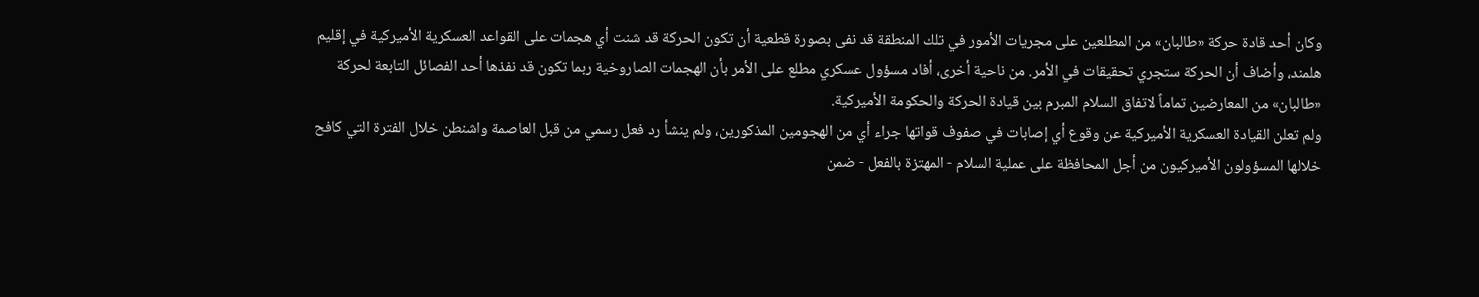وكان أحد قادة حركة «طالبان» من المطلعين على مجريات الأمور في تلك المنطقة قد نفى بصورة قطعية أن تكون الحركة قد شنت أي هجمات على القواعد العسكرية الأميركية في إقليم هلمند، وأضاف أن الحركة ستجري تحقيقات في الأمر. من ناحية أخرى، أفاد مسؤول عسكري مطلع على الأمر بأن الهجمات الصاروخية ربما تكون قد نفذها أحد الفصائل التابعة لحركة «طالبان» من المعارضين تماماً لاتفاق السلام المبرم بين قيادة الحركة والحكومة الأميركية.
ولم تعلن القيادة العسكرية الأميركية عن وقوع أي إصابات في صفوف قواتها جراء أي من الهجومين المذكورين، ولم ينشأ رد فعل رسمي من قبل العاصمة واشنطن خلال الفترة التي كافح خلالها المسؤولون الأميركيون من أجل المحافظة على عملية السلام - المهتزة بالفعل - ضمن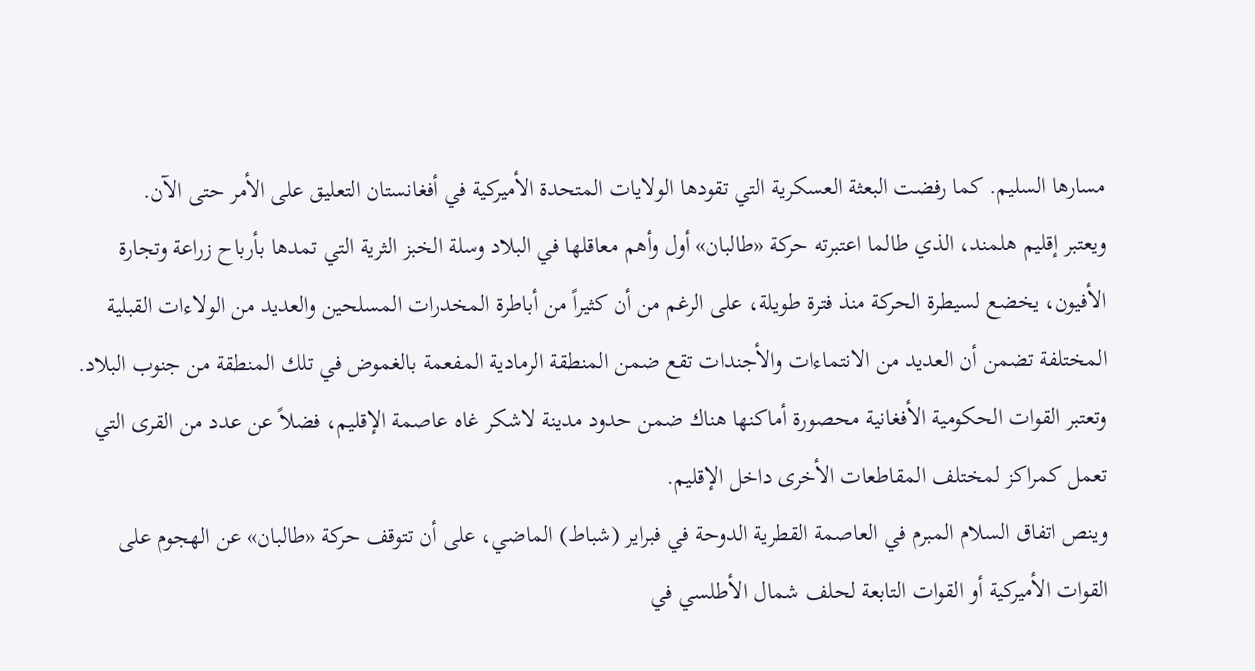مسارها السليم. كما رفضت البعثة العسكرية التي تقودها الولايات المتحدة الأميركية في أفغانستان التعليق على الأمر حتى الآن.
ويعتبر إقليم هلمند، الذي طالما اعتبرته حركة «طالبان» أول وأهم معاقلها في البلاد وسلة الخبز الثرية التي تمدها بأرباح زراعة وتجارة الأفيون، يخضع لسيطرة الحركة منذ فترة طويلة، على الرغم من أن كثيراً من أباطرة المخدرات المسلحين والعديد من الولاءات القبلية المختلفة تضمن أن العديد من الانتماءات والأجندات تقع ضمن المنطقة الرمادية المفعمة بالغموض في تلك المنطقة من جنوب البلاد. وتعتبر القوات الحكومية الأفغانية محصورة أماكنها هناك ضمن حدود مدينة لاشكر غاه عاصمة الإقليم، فضلاً عن عدد من القرى التي تعمل كمراكز لمختلف المقاطعات الأخرى داخل الإقليم.
وينص اتفاق السلام المبرم في العاصمة القطرية الدوحة في فبراير (شباط) الماضي، على أن تتوقف حركة «طالبان» عن الهجوم على القوات الأميركية أو القوات التابعة لحلف شمال الأطلسي في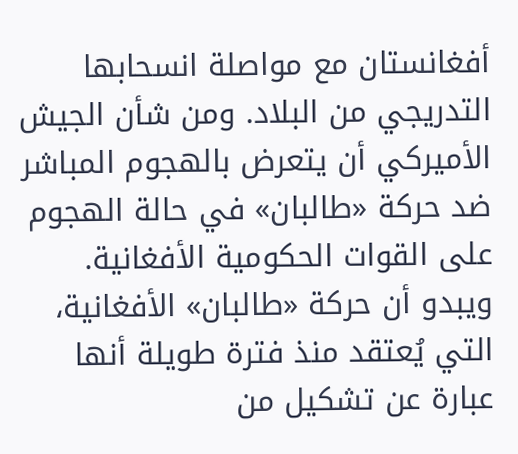أفغانستان مع مواصلة انسحابها التدريجي من البلاد. ومن شأن الجيش الأميركي أن يتعرض بالهجوم المباشر ضد حركة «طالبان» في حالة الهجوم على القوات الحكومية الأفغانية.
ويبدو أن حركة «طالبان» الأفغانية، التي يُعتقد منذ فترة طويلة أنها عبارة عن تشكيل من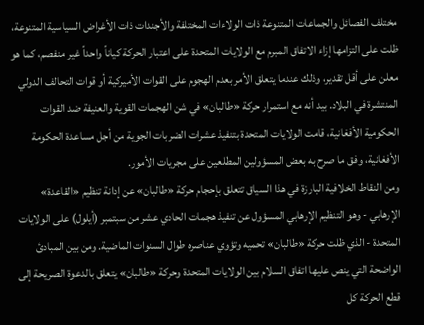مختلف الفصائل والجماعات المتنوعة ذات الولاءات المختلفة والأجندات ذات الأغراض السياسية المتنوعة، ظلت على التزامها إزاء الاتفاق المبرم مع الولايات المتحدة على اعتبار الحركة كياناً واحداً غير منفصم، كما هو معلن على أقل تقدير، وذلك عندما يتعلق الأمر بعدم الهجوم على القوات الأميركية أو قوات التحالف الدولي المنتشرة في البلاد. بيد أنه مع استمرار حركة «طالبان» في شن الهجمات القوية والعنيفة ضد القوات الحكومية الأفغانية، قامت الولايات المتحدة بتنفيذ عشرات الضربات الجوية من أجل مساعدة الحكومة الأفغانية، وفق ما صرح به بعض المسؤولين المطلعين على مجريات الأمور.
ومن النقاط الخلافية البارزة في هذا السياق تتعلق بإحجام حركة «طالبان» عن إدانة تنظيم «القاعدة» الإرهابي - وهو التنظيم الإرهابي المسؤول عن تنفيذ هجمات الحادي عشر من سبتمبر (أيلول) على الولايات المتحدة - الذي ظلت حركة «طالبان» تحميه وتؤوي عناصره طوال السنوات الماضية. ومن بين المبادئ الواضحة التي ينص عليها اتفاق السلام بين الولايات المتحدة وحركة «طالبان» يتعلق بالدعوة الصريحة إلى قطع الحركة كل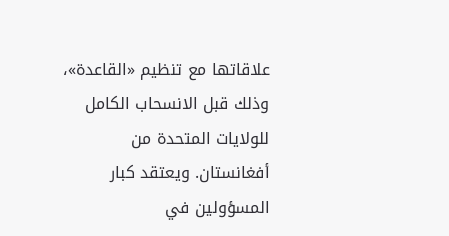علاقاتها مع تنظيم «القاعدة»، وذلك قبل الانسحاب الكامل للولايات المتحدة من أفغانستان. ويعتقد كبار المسؤولين في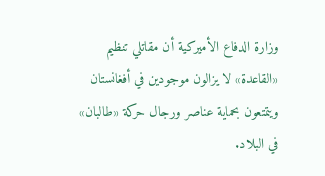وزارة الدفاع الأميركية أن مقاتلي تنظيم «القاعدة» لا يزالون موجودين في أفغانستان ويتمتعون بحماية عناصر ورجال حركة «طالبان» في البلاد.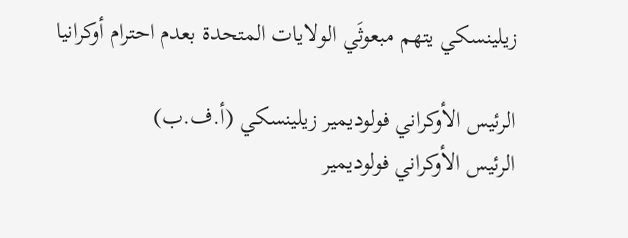زيلينسكي يتهم مبعوثَي الولايات المتحدة بعدم احترام أوكرانيا

الرئيس الأوكراني فولوديمير زيلينسكي (أ.ف.ب)
الرئيس الأوكراني فولوديمير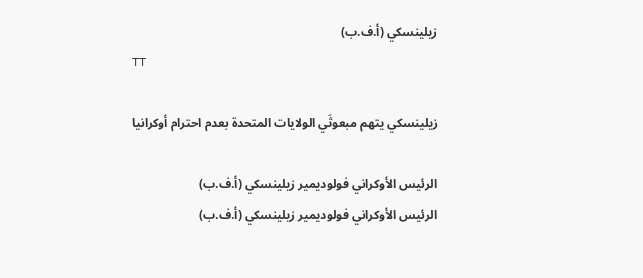زيلينسكي (أ.ف.ب)
TT

زيلينسكي يتهم مبعوثَي الولايات المتحدة بعدم احترام أوكرانيا

الرئيس الأوكراني فولوديمير زيلينسكي (أ.ف.ب)
الرئيس الأوكراني فولوديمير زيلينسكي (أ.ف.ب)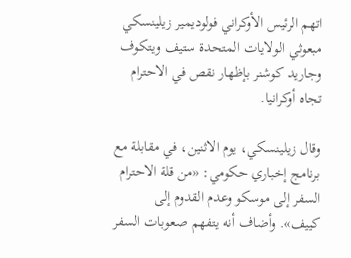اتهم الرئيس الأوكراني فولوديمير زيلينسكي مبعوثي الولايات المتحدة ستيف ويتكوف وجاريد كوشنر بإظهار نقص في الاحترام تجاه أوكرانيا.

وقال زيلينسكي، يوم الاثنين، في مقابلة مع برنامج إخباري حكومي: «من قلة الاحترام السفر إلى موسكو وعدم القدوم إلى كييف». وأضاف أنه يتفهم صعوبات السفر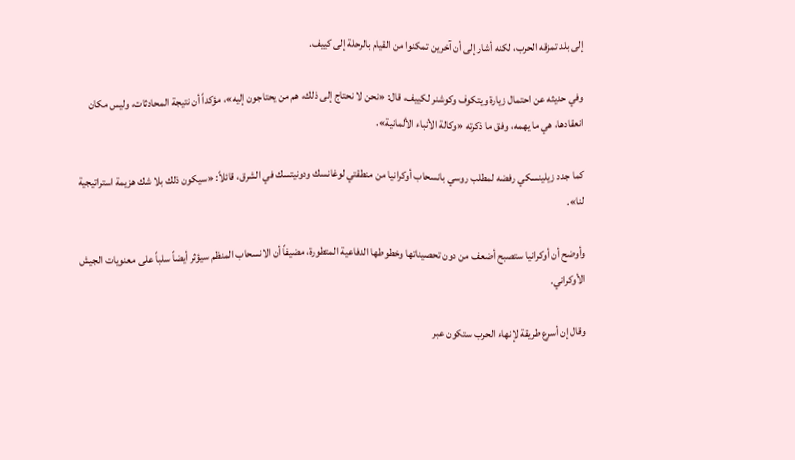إلى بلد تمزقه الحرب، لكنه أشار إلى أن آخرين تمكنوا من القيام بالرحلة إلى كييف.

وفي حديثه عن احتمال زيارة ويتكوف وكوشنر لكييف، قال: «نحن لا نحتاج إلى ذلك، هم من يحتاجون إليه»، مؤكداً أن نتيجة المحادثات، وليس مكان انعقادها، هي ما يهمه، وفق ما ذكرته «وكالة الأنباء الألمانية».

كما جدد زيلينسكي رفضه لمطلب روسي بانسحاب أوكرانيا من منطقتي لوغانسك ودونيتسك في الشرق، قائلاً: «سيكون ذلك بلا شك هزيمة استراتيجية لنا».

وأوضح أن أوكرانيا ستصبح أضعف من دون تحصيناتها وخطوطها الدفاعية المتطورة، مضيفاً أن الانسحاب المنظم سيؤثر أيضاً سلباً على معنويات الجيش الأوكراني.

وقال إن أسرع طريقة لإنهاء الحرب ستكون عبر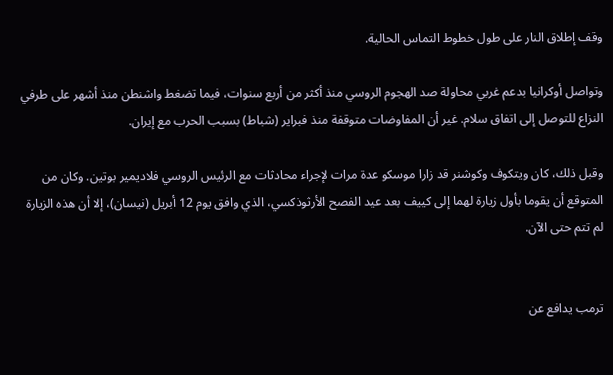وقف إطلاق النار على طول خطوط التماس الحالية.

وتواصل أوكرانيا بدعم غربي محاولة صد الهجوم الروسي منذ أكثر من أربع سنوات، فيما تضغط واشنطن منذ أشهر على طرفي النزاع للتوصل إلى اتفاق سلام. غير أن المفاوضات متوقفة منذ فبراير (شباط) بسبب الحرب مع إيران.

وقبل ذلك، كان ويتكوف وكوشنر قد زارا موسكو عدة مرات لإجراء محادثات مع الرئيس الروسي فلاديمير بوتين. وكان من المتوقع أن يقوما بأول زيارة لهما إلى كييف بعد عيد الفصح الأرثوذكسي، الذي وافق يوم 12 أبريل (نيسان)، إلا أن هذه الزيارة لم تتم حتى الآن.


ترمب يدافع عن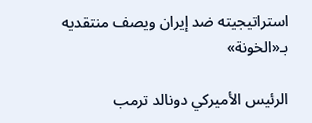استراتيجيته ضد إيران ويصف منتقديه بـ«الخونة»

الرئيس الأميركي دونالد ترمب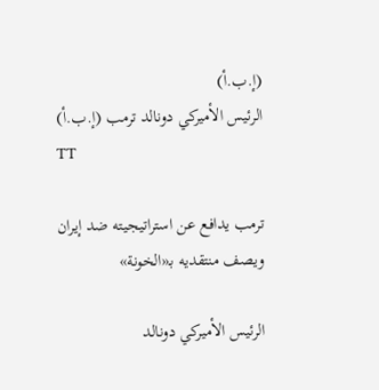(إ.ب.أ)
الرئيس الأميركي دونالد ترمب (إ.ب.أ)
TT

ترمب يدافع عن استراتيجيته ضد إيران ويصف منتقديه بـ«الخونة»

الرئيس الأميركي دونالد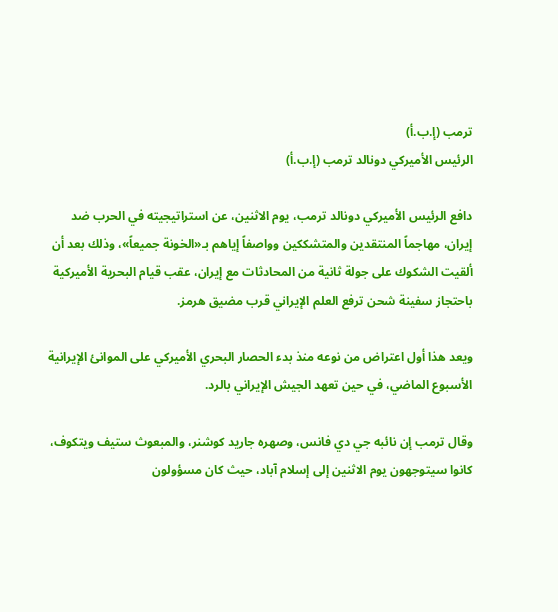ترمب (إ.ب.أ)
الرئيس الأميركي دونالد ترمب (إ.ب.أ)

دافع الرئيس الأميركي دونالد ترمب، يوم الاثنين، عن استراتيجيته في الحرب ضد إيران، مهاجماً المنتقدين والمتشككين وواصفاً إياهم بـ«الخونة جميعاً»، وذلك بعد أن ألقيت الشكوك على جولة ثانية من المحادثات مع إيران، عقب قيام البحرية الأميركية باحتجاز سفينة شحن ترفع العلم الإيراني قرب مضيق هرمز.

ويعد هذا أول اعتراض من نوعه منذ بدء الحصار البحري الأميركي على الموانئ الإيرانية الأسبوع الماضي، في حين تعهد الجيش الإيراني بالرد.

وقال ترمب إن نائبه جي دي فانس، وصهره جاريد كوشنر، والمبعوث ستيف ويتكوف، كانوا سيتوجهون يوم الاثنين إلى إسلام آباد، حيث كان مسؤولون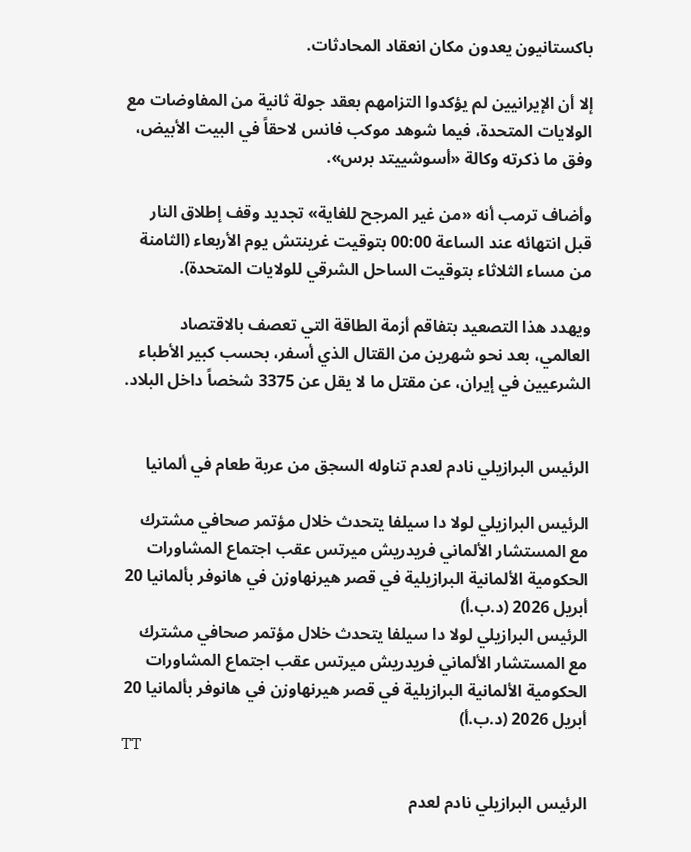باكستانيون يعدون مكان انعقاد المحادثات.

إلا أن الإيرانيين لم يؤكدوا التزامهم بعقد جولة ثانية من المفاوضات مع الولايات المتحدة، فيما شوهد موكب فانس لاحقاً في البيت الأبيض، وفق ما ذكرته وكالة «أسوشييتد برس».

وأضاف ترمب أنه «من غير المرجح للغاية» تجديد وقف إطلاق النار قبل انتهائه عند الساعة 00:00 بتوقيت غرينتش يوم الأربعاء (الثامنة من مساء الثلاثاء بتوقيت الساحل الشرقي للولايات المتحدة).

ويهدد هذا التصعيد بتفاقم أزمة الطاقة التي تعصف بالاقتصاد العالمي، بعد نحو شهرين من القتال الذي أسفر، بحسب كبير الأطباء الشرعيين في إيران، عن مقتل ما لا يقل عن 3375 شخصاً داخل البلاد.


الرئيس البرازيلي نادم لعدم تناوله السجق من عربة طعام في ألمانيا

الرئيس البرازيلي لولا دا سيلفا يتحدث خلال مؤتمر صحافي مشترك مع المستشار الألماني فريدريش ميرتس عقب اجتماع المشاورات الحكومية الألمانية البرازيلية في قصر هيرنهاوزن في هانوفر بألمانيا 20 أبريل 2026 (د.ب.أ)
الرئيس البرازيلي لولا دا سيلفا يتحدث خلال مؤتمر صحافي مشترك مع المستشار الألماني فريدريش ميرتس عقب اجتماع المشاورات الحكومية الألمانية البرازيلية في قصر هيرنهاوزن في هانوفر بألمانيا 20 أبريل 2026 (د.ب.أ)
TT

الرئيس البرازيلي نادم لعدم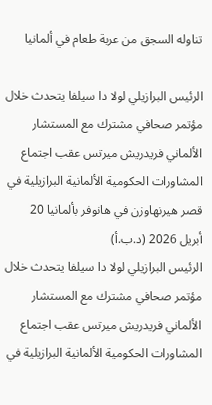تناوله السجق من عربة طعام في ألمانيا

الرئيس البرازيلي لولا دا سيلفا يتحدث خلال مؤتمر صحافي مشترك مع المستشار الألماني فريدريش ميرتس عقب اجتماع المشاورات الحكومية الألمانية البرازيلية في قصر هيرنهاوزن في هانوفر بألمانيا 20 أبريل 2026 (د.ب.أ)
الرئيس البرازيلي لولا دا سيلفا يتحدث خلال مؤتمر صحافي مشترك مع المستشار الألماني فريدريش ميرتس عقب اجتماع المشاورات الحكومية الألمانية البرازيلية في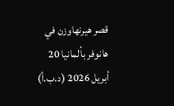قصر هيرنهاوزن في هانوفر بألمانيا 20 أبريل 2026 (د.ب.أ)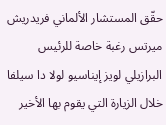حقّق المستشار الألماني فريدريش ميرتس رغبة خاصة للرئيس البرازيلي لويز إيناسيو لولا دا سيلفا خلال الزيارة التي يقوم بها الأخير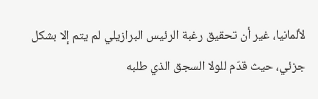لألمانيا، غير أن تحقيق رغبة الرئيس البرازيلي لم يتم إلا بشكل جزئي، حيث قدّم للولا السجق الذي طلبه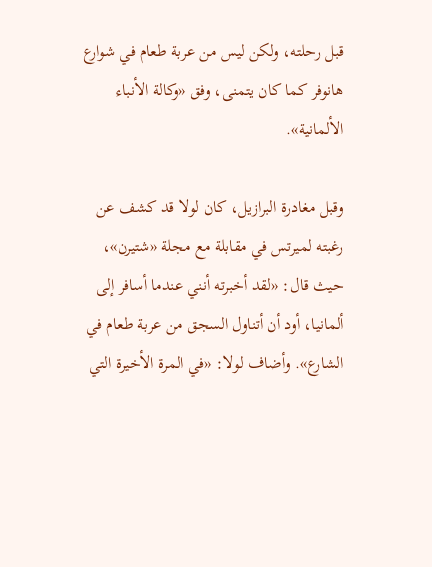قبل رحلته، ولكن ليس من عربة طعام في شوارع هانوفر كما كان يتمنى، وفق «وكالة الأنباء الألمانية».

وقبل مغادرة البرازيل، كان لولا قد كشف عن رغبته لميرتس في مقابلة مع مجلة «شتيرن»، حيث قال: «لقد أخبرته أنني عندما أسافر إلى ألمانيا، أود أن أتناول السجق من عربة طعام في الشارع». وأضاف لولا: «في المرة الأخيرة التي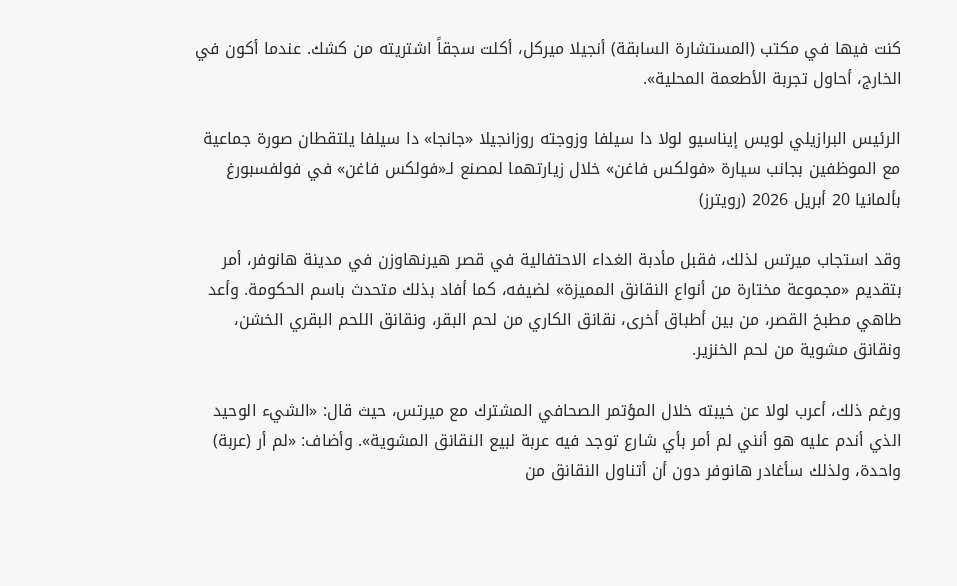كنت فيها في مكتب (المستشارة السابقة) أنجيلا ميركل، أكلت سجقاً اشتريته من كشك. عندما أكون في الخارج، أحاول تجربة الأطعمة المحلية».

الرئيس البرازيلي لويس إيناسيو لولا دا سيلفا وزوجته روزانجيلا «جانجا» دا سيلفا يلتقطان صورة جماعية مع الموظفين بجانب سيارة «فولكس فاغن» خلال زيارتهما لمصنع لـ«فولكس فاغن» في فولفسبورغ بألمانيا 20 أبريل 2026 (رويترز)

وقد استجاب ميرتس لذلك، فقبل مأدبة الغداء الاحتفالية في قصر هيرنهاوزن في مدينة هانوفر، أمر بتقديم «مجموعة مختارة من أنواع النقانق المميزة» لضيفه، كما أفاد بذلك متحدث باسم الحكومة. وأعد طاهي مطبخ القصر، من بين أطباق أخرى، نقانق الكاري من لحم البقر، ونقانق اللحم البقري الخشن، ونقانق مشوية من لحم الخنزير.

ورغم ذلك، أعرب لولا عن خيبته خلال المؤتمر الصحافي المشترك مع ميرتس، حيث قال: «الشيء الوحيد الذي أندم عليه هو أنني لم أمر بأي شارع توجد فيه عربة لبيع النقانق المشوية». وأضاف: «لم أر (عربة) واحدة، ولذلك سأغادر هانوفر دون أن أتناول النقانق من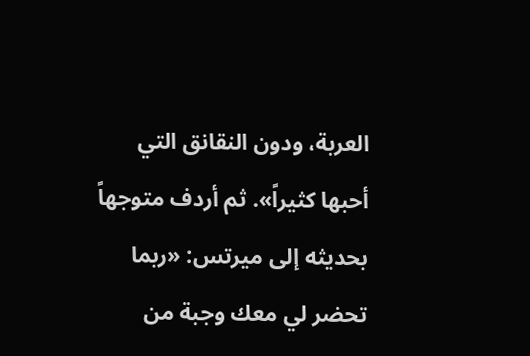العربة، ودون النقانق التي أحبها كثيراً». ثم أردف متوجهاً بحديثه إلى ميرتس: «ربما تحضر لي معك وجبة من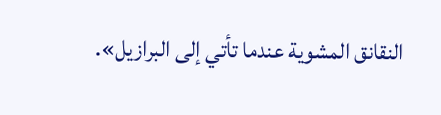النقانق المشوية عندما تأتي إلى البرازيل».